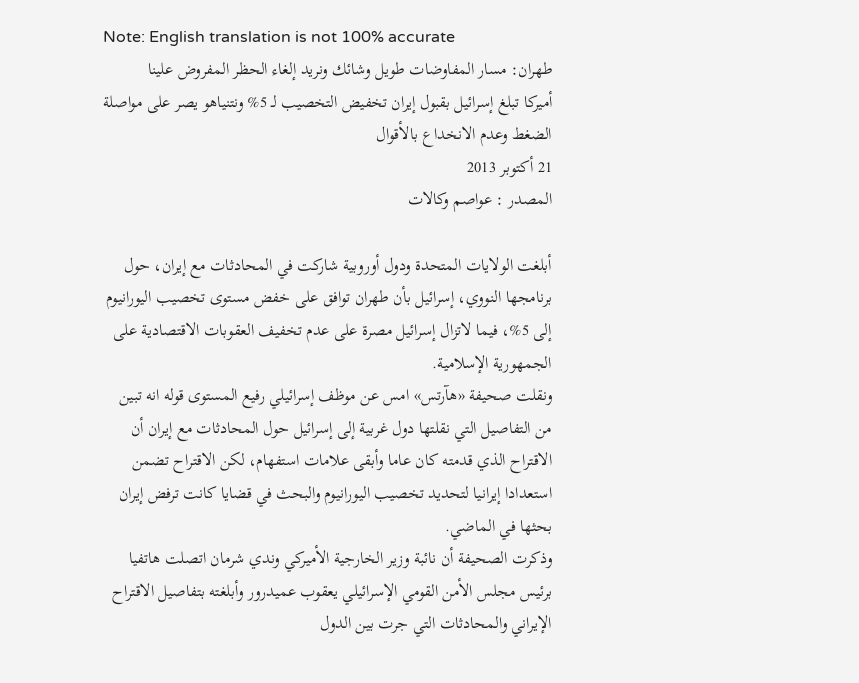Note: English translation is not 100% accurate
طهران: مسار المفاوضات طويل وشائك ونريد إلغاء الحظر المفروض علينا
أميركا تبلغ إسرائيل بقبول إيران تخفيض التخصيب لـ 5% ونتنياهو يصر على مواصلة الضغط وعدم الانخداع بالأقوال
21 أكتوبر 2013
المصدر : عواصم وكالات

أبلغت الولايات المتحدة ودول أوروبية شاركت في المحادثات مع إيران، حول برنامجها النووي، إسرائيل بأن طهران توافق على خفض مستوى تخصيب اليورانيوم إلى 5%، فيما لاتزال إسرائيل مصرة على عدم تخفيف العقوبات الاقتصادية على الجمهورية الإسلامية.
ونقلت صحيفة «هآرتس» امس عن موظف إسرائيلي رفيع المستوى قوله انه تبين من التفاصيل التي نقلتها دول غربية إلى إسرائيل حول المحادثات مع إيران أن الاقتراح الذي قدمته كان عاما وأبقى علامات استفهام، لكن الاقتراح تضمن استعدادا إيرانيا لتحديد تخصيب اليورانيوم والبحث في قضايا كانت ترفض إيران بحثها في الماضي.
وذكرت الصحيفة أن نائبة وزير الخارجية الأميركي وندي شرمان اتصلت هاتفيا برئيس مجلس الأمن القومي الإسرائيلي يعقوب عميدرور وأبلغته بتفاصيل الاقتراح الإيراني والمحادثات التي جرت بين الدول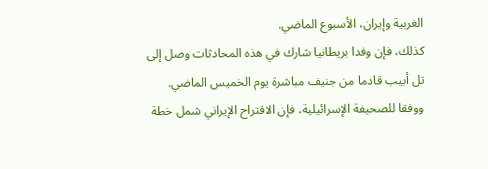الغربية وإيران، الأسبوع الماضي.
كذلك، فإن وفدا بريطانيا شارك في هذه المحادثات وصل إلى تل أبيب قادما من جنيف مباشرة يوم الخميس الماضي.
ووفقا للصحيفة الإسرائيلية، فإن الاقتراح الإيراني شمل خطة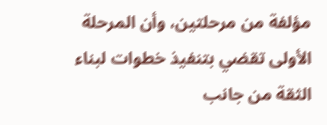مؤلفة من مرحلتين، وأن المرحلة الأولى تقضي بتنفيذ خطوات لبناء الثقة من جانب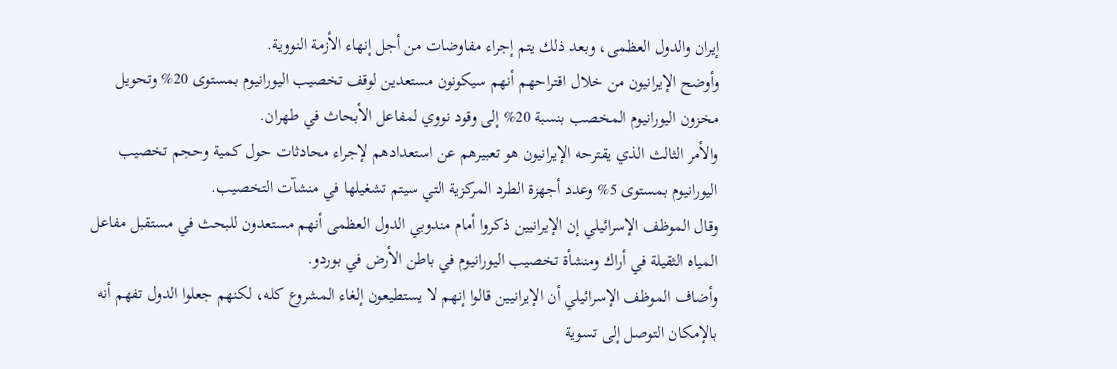إيران والدول العظمى، وبعد ذلك يتم إجراء مفاوضات من أجل إنهاء الأزمة النووية.
وأوضح الإيرانيون من خلال اقتراحهم أنهم سيكونون مستعدين لوقف تخصيب اليورانيوم بمستوى 20% وتحويل مخزون اليورانيوم المخصب بنسبة 20% إلى وقود نووي لمفاعل الأبحاث في طهران.
والأمر الثالث الذي يقترحه الإيرانيون هو تعبيرهم عن استعدادهم لإجراء محادثات حول كمية وحجم تخصيب اليورانيوم بمستوى 5% وعدد أجهزة الطرد المركزية التي سيتم تشغيلها في منشآت التخصيب.
وقال الموظف الإسرائيلي إن الإيرانيين ذكروا أمام مندوبي الدول العظمى أنهم مستعدون للبحث في مستقبل مفاعل المياه الثقيلة في أراك ومنشأة تخصيب اليورانيوم في باطن الأرض في بوردو.
وأضاف الموظف الإسرائيلي أن الإيرانيين قالوا إنهم لا يستطيعون إلغاء المشروع كله، لكنهم جعلوا الدول تفهم أنه بالإمكان التوصل إلى تسوية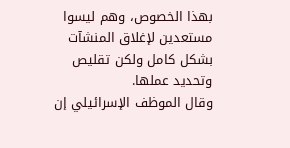بهذا الخصوص، وهم ليسوا مستعدين لإغلاق المنشآت بشكل كامل ولكن تقليص وتحديد عملها.
وقال الموظف الإسرائيلي إن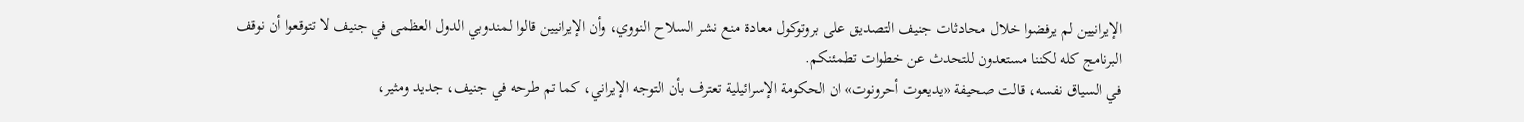الإيرانيين لم يرفضوا خلال محادثات جنيف التصديق على بروتوكول معادة منع نشر السلاح النووي، وأن الإيرانيين قالوا لمندوبي الدول العظمى في جنيف لا تتوقعوا أن نوقف البرنامج كله لكننا مستعدون للتحدث عن خطوات تطمئنكم.
في السياق نفسه، قالت صحيفة «يديعوت أحرونوت» ان الحكومة الإسرائيلية تعترف بأن التوجه الإيراني، كما تم طرحه في جنيف، جديد ومثير،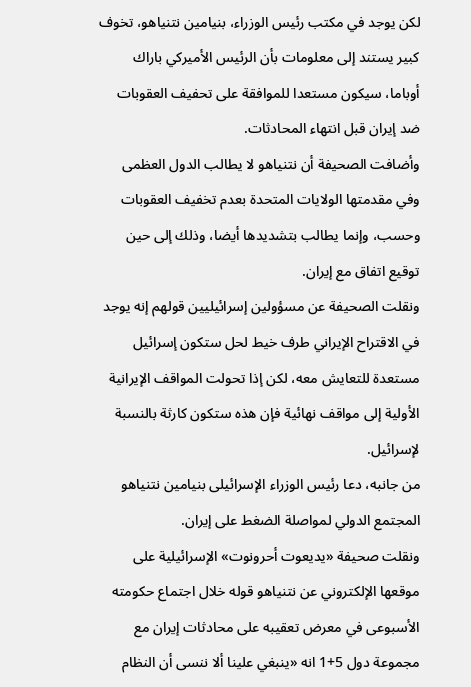لكن يوجد في مكتب رئيس الوزراء، بنيامين نتنياهو، تخوف كبير يستند إلى معلومات بأن الرئيس الأميركي باراك أوباما، سيكون مستعدا للموافقة على تحفيف العقوبات ضد إيران قبل انتهاء المحادثات.
وأضافت الصحيفة أن نتنياهو لا يطالب الدول العظمى وفي مقدمتها الولايات المتحدة بعدم تخفيف العقوبات وحسب، وإنما يطالب بتشديدها أيضا، وذلك إلى حين توقيع اتفاق مع إيران.
ونقلت الصحيفة عن مسؤولين إسرائيليين قولهم إنه يوجد في الاقتراح الإيراني طرف خيط لحل ستكون إسرائيل مستعدة للتعايش معه، لكن إذا تحولت المواقف الإيرانية الأولية إلى مواقف نهائية فإن هذه ستكون كارثة بالنسبة لإسرائيل.
من جانبه، دعا رئيس الوزراء الإسرائيلى بنيامين نتنياهو المجتمع الدولي لمواصلة الضغط على إيران.
ونقلت صحيفة «يديعوت أحرونوت» الإسرائيلية على موقعها الإلكتروني عن نتنياهو قوله خلال اجتماع حكومته الأسبوعى في معرض تعقيبه على محادثات إيران مع مجموعة دول 5+1 انه «ينبغي علينا ألا ننسى أن النظام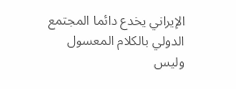الإيراني يخدع دائما المجتمع الدولي بالكلام المعسول وليس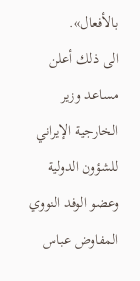بالأفعال».
الى ذلك أعلن مساعد وزير الخارجية الإيراني للشؤون الدولية وعضو الوفد النووي المفاوض عباس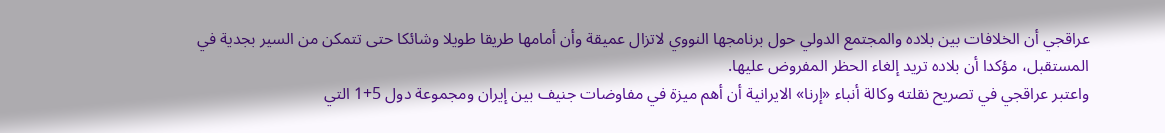عراقجي أن الخلافات بين بلاده والمجتمع الدولي حول برنامجها النووي لاتزال عميقة وأن أمامها طريقا طويلا وشائكا حتى تتمكن من السير بجدية في المستقبل، مؤكدا أن بلاده تريد إلغاء الحظر المفروض عليها.
واعتبر عراقجي في تصريح نقلته وكالة أنباء «إرنا» الايرانية أن أهم ميزة في مفاوضات جنيف بين إيران ومجموعة دول 5+1 التي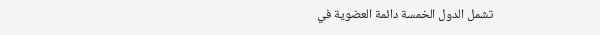تشمل الدول الخمسة دائمة العضوية في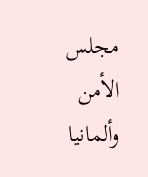مجلس الأمن وألمانيا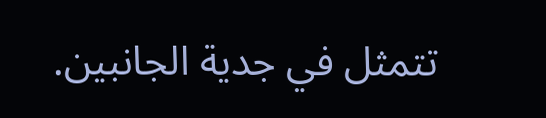تتمثل في جدية الجانبين.